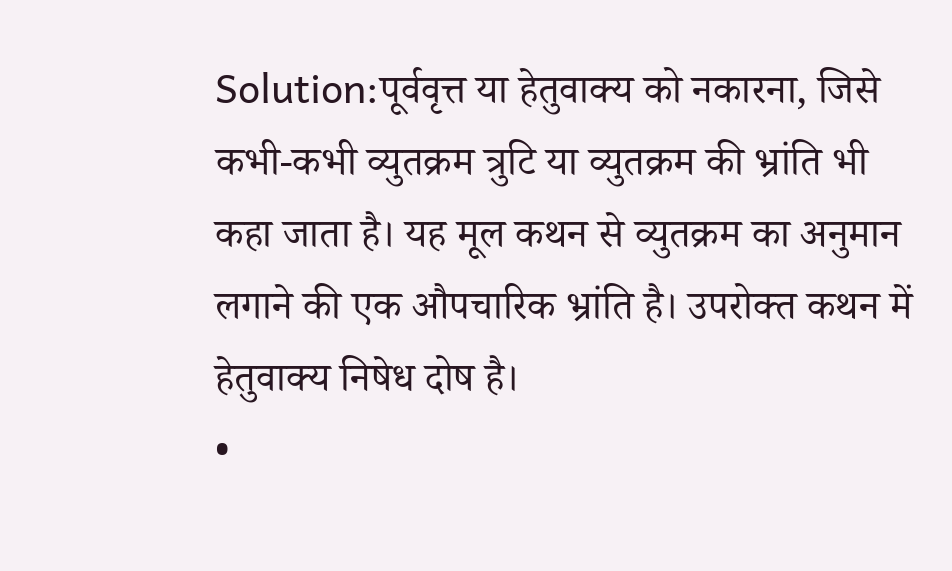Solution:पूर्ववृत्त या हेतुवाक्य को नकारना, जिसे कभी-कभी व्युतक्रम त्रुटि या व्युतक्रम की भ्रांति भी कहा जाता है। यह मूल कथन से व्युतक्रम का अनुमान लगाने की एक औपचारिक भ्रांति है। उपरोक्त कथन में हेतुवाक्य निषेध दोष है।
•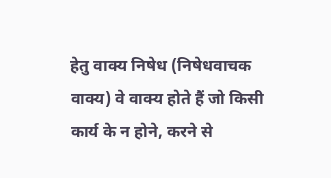हेतु वाक्य निषेध (निषेधवाचक वाक्य) वे वाक्य होते हैं जो किसी कार्य के न होने, करने से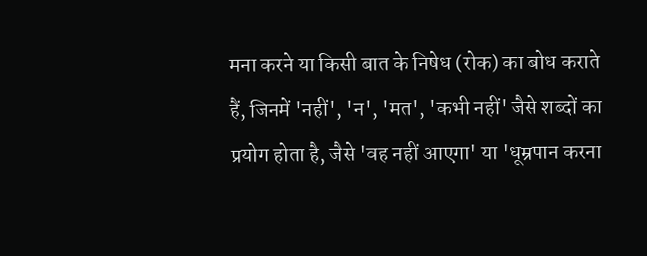मना करने या किसी बात के निषेध (रोक) का बोध कराते हैं, जिनमें 'नहीं', 'न', 'मत', 'कभी नहीं' जैसे शब्दों का प्रयोग होता है, जैसे 'वह नहीं आएगा' या 'धूम्रपान करना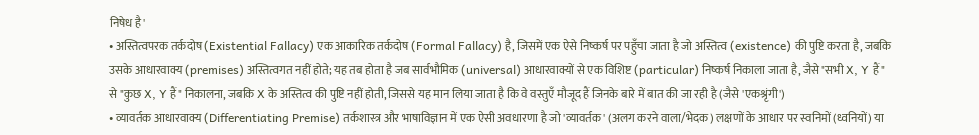निषेध है'
• अस्तित्वपरक तर्कदोष (Existential Fallacy) एक आकारिक तर्कदोष (Formal Fallacy) है, जिसमें एक ऐसे निष्कर्ष पर पहुँचा जाता है जो अस्तित्व (existence) की पुष्टि करता है, जबकि उसके आधारवाक्य (premises) अस्तित्वगत नहीं होते; यह तब होता है जब सार्वभौमिक (universal) आधारवाक्यों से एक विशिष्ट (particular) निष्कर्ष निकाला जाता है, जैसे "सभी X, Y हैं" से "कुछ X, Y हैं" निकालना, जबकि X के अस्तित्व की पुष्टि नहीं होती, जिससे यह मान लिया जाता है कि वे वस्तुएँ मौजूद हैं जिनके बारे में बात की जा रही है (जैसे 'एकश्रृंगी')
• व्यावर्तक आधारवाक्य (Differentiating Premise) तर्कशास्त्र और भाषाविज्ञान में एक ऐसी अवधारणा है जो 'व्यावर्तक' (अलग करने वाला/भेदक) लक्षणों के आधार पर स्वनिमों (ध्वनियों) या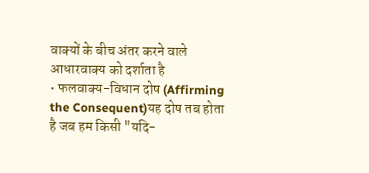वाक्यों के बीच अंतर करने वाले आधारवाक्य को दर्शाता है
• फलवाक्य-विधान दोष (Affirming the Consequent)यह दोष तब होता है जब हम किसी "यदि-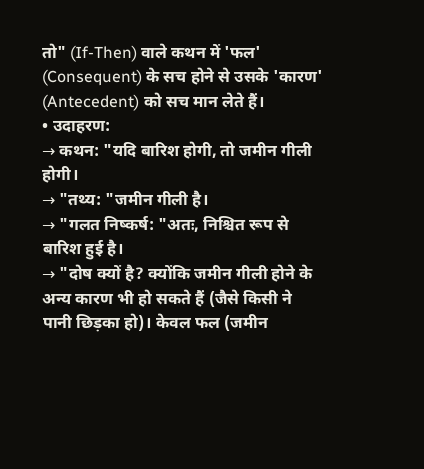तो" (If-Then) वाले कथन में 'फल' (Consequent) के सच होने से उसके 'कारण' (Antecedent) को सच मान लेते हैं।
• उदाहरण:
→ कथन: "यदि बारिश होगी, तो जमीन गीली होगी।
→ "तथ्य: "जमीन गीली है।
→ "गलत निष्कर्ष: "अतः, निश्चित रूप से बारिश हुई है।
→ "दोष क्यों है? क्योंकि जमीन गीली होने के अन्य कारण भी हो सकते हैं (जैसे किसी ने पानी छिड़का हो)। केवल फल (जमीन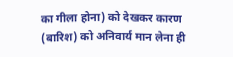का गीला होना) को देखकर कारण (बारिश) को अनिवार्य मान लेना ही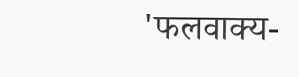'फलवाक्य-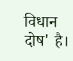विधान दोष' है।